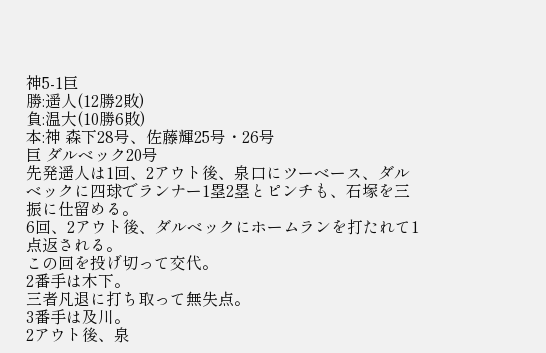神5-1巨
勝:遥人(12勝2敗)
負:温大(10勝6敗)
本:神 森下28号、佐藤輝25号・26号
巨 ダルベック20号
先発遥人は1回、2アウト後、泉口にツーベース、ダルベックに四球でランナー1塁2塁とピンチも、石塚を三振に仕留める。
6回、2アウト後、ダルベックにホームランを打たれて1点返される。
この回を投げ切って交代。
2番手は木下。
三者凡退に打ち取って無失点。
3番手は及川。
2アウト後、泉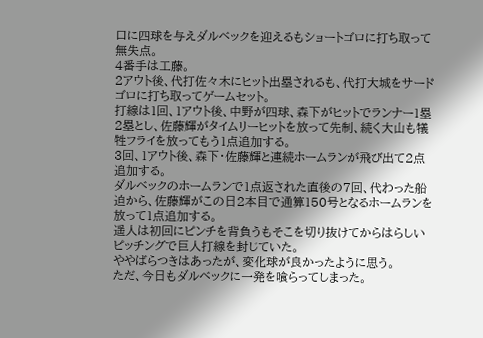口に四球を与えダルベックを迎えるもショートゴロに打ち取って無失点。
4番手は工藤。
2アウト後、代打佐々木にヒット出塁されるも、代打大城をサードゴロに打ち取ってゲームセット。
打線は1回、1アウト後、中野が四球、森下がヒットでランナー1塁2塁とし、佐藤輝がタイムリーヒットを放って先制、続く大山も犠牲フライを放ってもう1点追加する。
3回、1アウト後、森下・佐藤輝と連続ホームランが飛び出て2点追加する。
ダルベックのホームランで1点返された直後の7回、代わった船迫から、佐藤輝がこの日2本目で通算150号となるホームランを放って1点追加する。
遥人は初回にピンチを背負うもそこを切り抜けてからはらしいピッチングで巨人打線を封じていた。
ややばらつきはあったが、変化球が良かったように思う。
ただ、今日もダルベックに一発を喰らってしまった。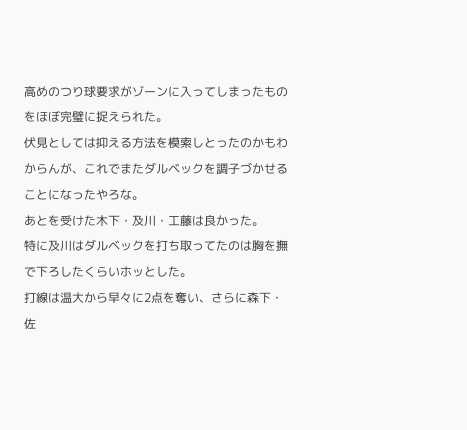高めのつり球要求がゾーンに入ってしまったものをほぼ完璧に捉えられた。
伏見としては抑える方法を模索しとったのかもわからんが、これでまたダルベックを調子づかせることになったやろな。
あとを受けた木下・及川・工藤は良かった。
特に及川はダルベックを打ち取ってたのは胸を撫で下ろしたくらいホッとした。
打線は温大から早々に2点を奪い、さらに森下・佐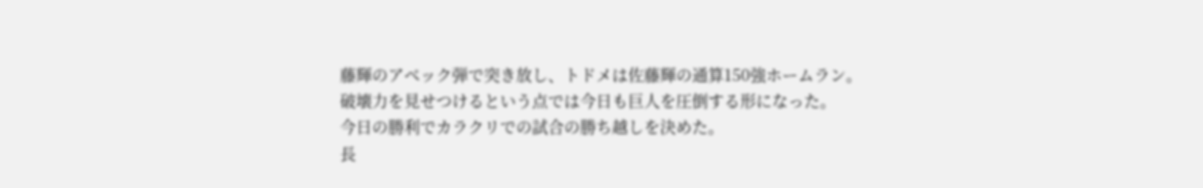藤輝のアベック弾で突き放し、トドメは佐藤輝の通算150強ホームラン。
破壊力を見せつけるという点では今日も巨人を圧倒する形になった。
今日の勝利でカラクリでの試合の勝ち越しを決めた。
長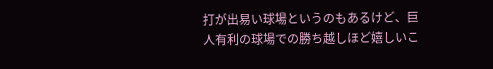打が出易い球場というのもあるけど、巨人有利の球場での勝ち越しほど嬉しいこ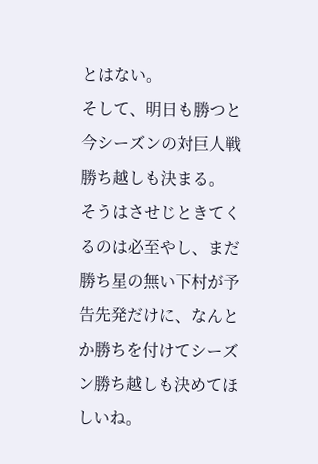とはない。
そして、明日も勝つと今シーズンの対巨人戦勝ち越しも決まる。
そうはさせじときてくるのは必至やし、まだ勝ち星の無い下村が予告先発だけに、なんとか勝ちを付けてシーズン勝ち越しも決めてほしいね。